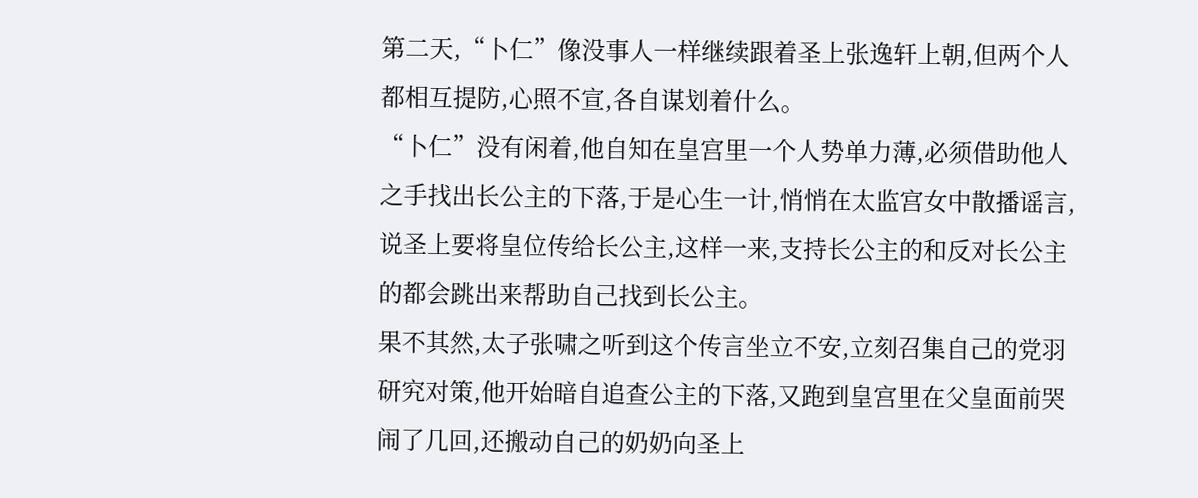第二天,“卜仁”像没事人一样继续跟着圣上张逸轩上朝,但两个人都相互提防,心照不宣,各自谋划着什么。
“卜仁”没有闲着,他自知在皇宫里一个人势单力薄,必须借助他人之手找出长公主的下落,于是心生一计,悄悄在太监宫女中散播谣言,说圣上要将皇位传给长公主,这样一来,支持长公主的和反对长公主的都会跳出来帮助自己找到长公主。
果不其然,太子张啸之听到这个传言坐立不安,立刻召集自己的党羽研究对策,他开始暗自追查公主的下落,又跑到皇宫里在父皇面前哭闹了几回,还搬动自己的奶奶向圣上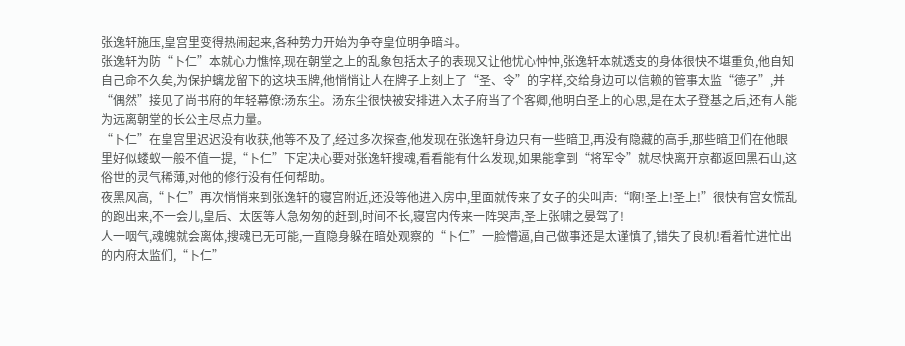张逸轩施压,皇宫里变得热闹起来,各种势力开始为争夺皇位明争暗斗。
张逸轩为防“卜仁”本就心力憔悴,现在朝堂之上的乱象包括太子的表现又让他忧心忡忡,张逸轩本就透支的身体很快不堪重负,他自知自己命不久矣,为保护螭龙留下的这块玉牌,他悄悄让人在牌子上刻上了“圣、令”的字样,交给身边可以信赖的管事太监“德子”,并“偶然”接见了尚书府的年轻幕僚:汤东尘。汤东尘很快被安排进入太子府当了个客卿,他明白圣上的心思,是在太子登基之后,还有人能为远离朝堂的长公主尽点力量。
“卜仁”在皇宫里迟迟没有收获,他等不及了,经过多次探查,他发现在张逸轩身边只有一些暗卫,再没有隐藏的高手,那些暗卫们在他眼里好似蝼蚁一般不值一提,“卜仁”下定决心要对张逸轩搜魂,看看能有什么发现,如果能拿到“将军令”就尽快离开京都返回黑石山,这俗世的灵气稀薄,对他的修行没有任何帮助。
夜黑风高,“卜仁”再次悄悄来到张逸轩的寝宫附近,还没等他进入房中,里面就传来了女子的尖叫声:“啊!圣上!圣上!”很快有宫女慌乱的跑出来,不一会儿,皇后、太医等人急匆匆的赶到,时间不长,寝宫内传来一阵哭声,圣上张啸之晏驾了!
人一咽气,魂魄就会离体,搜魂已无可能,一直隐身躲在暗处观察的“卜仁”一脸懵逼,自己做事还是太谨慎了,错失了良机!看着忙进忙出的内府太监们,“卜仁”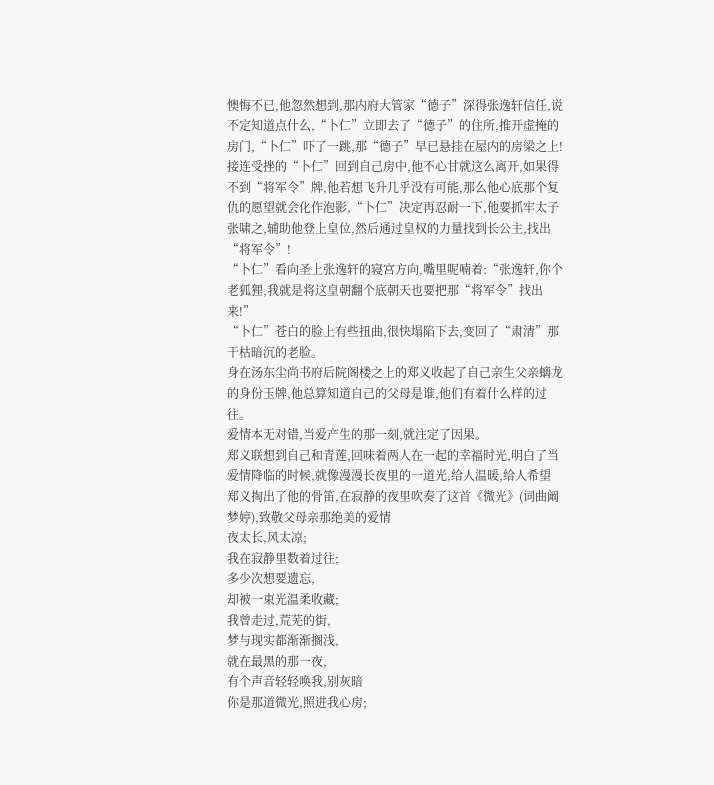懊悔不已,他忽然想到,那内府大管家“德子”深得张逸轩信任,说不定知道点什么,“卜仁”立即去了“德子”的住所,推开虚掩的房门,“卜仁”吓了一跳,那“德子”早已悬挂在屋内的房梁之上!
接连受挫的“卜仁”回到自己房中,他不心甘就这么离开,如果得不到“将军令”牌,他若想飞升几乎没有可能,那么他心底那个复仇的愿望就会化作泡影,“卜仁”决定再忍耐一下,他要抓牢太子张啸之,辅助他登上皇位,然后通过皇权的力量找到长公主,找出“将军令”!
“卜仁”看向圣上张逸轩的寝宫方向,嘴里呢喃着:“张逸轩,你个老狐狸,我就是将这皇朝翻个底朝天也要把那“将军令”找出来!”
“卜仁”苍白的脸上有些扭曲,很快塌陷下去,变回了“肃清”那干枯暗沉的老脸。
身在汤东尘尚书府后院阁楼之上的郑义收起了自己亲生父亲螭龙的身份玉牌,他总算知道自己的父母是谁,他们有着什么样的过往。
爱情本无对错,当爱产生的那一刻,就注定了因果。
郑义联想到自己和青莲,回味着两人在一起的幸福时光,明白了当爱情降临的时候,就像漫漫长夜里的一道光,给人温暖,给人希望
郑义掏出了他的骨笛,在寂静的夜里吹奏了这首《微光》(词曲阚梦婷),致敬父母亲那绝美的爱情
夜太长,风太凉;
我在寂静里数着过往;
多少次想要遗忘,
却被一束光温柔收藏;
我曾走过,荒芜的街,
梦与现实都渐渐搁浅,
就在最黑的那一夜,
有个声音轻轻唤我,别灰暗
你是那道微光,照进我心房;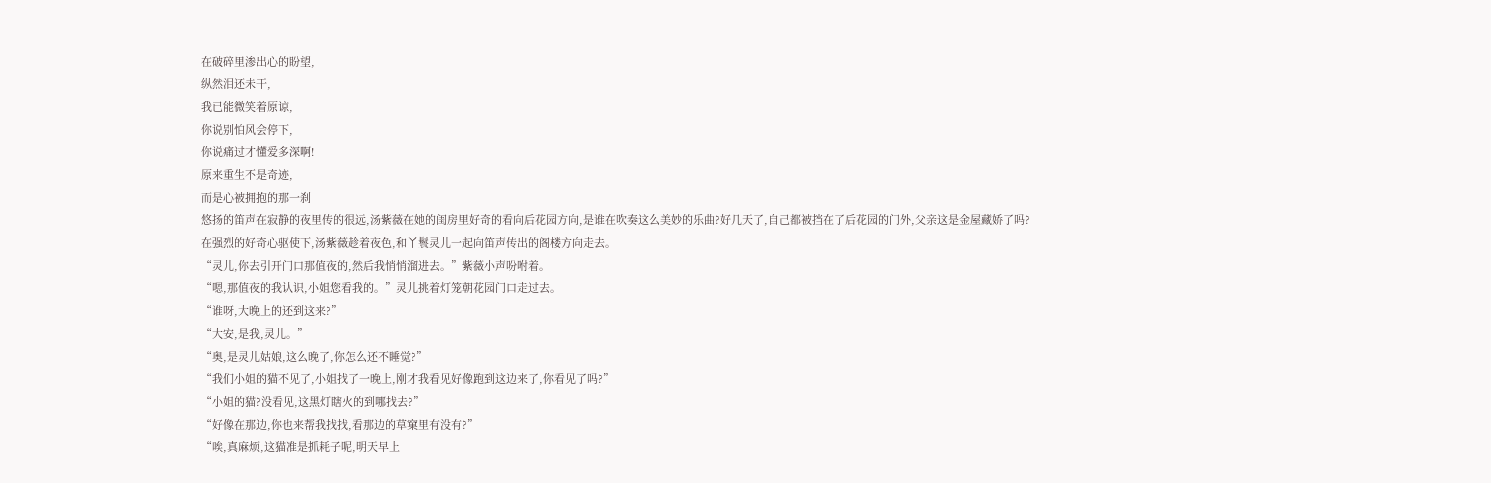在破碎里渗出心的盼望,
纵然泪还未干,
我已能微笑着原谅,
你说别怕风会停下,
你说痛过才懂爱多深啊!
原来重生不是奇迹,
而是心被拥抱的那一刹
悠扬的笛声在寂静的夜里传的很远,汤紫薇在她的闺房里好奇的看向后花园方向,是谁在吹奏这么美妙的乐曲?好几天了,自己都被挡在了后花园的门外,父亲这是金屋藏娇了吗?
在强烈的好奇心驱使下,汤紫薇趁着夜色,和丫鬟灵儿一起向笛声传出的阁楼方向走去。
“灵儿,你去引开门口那值夜的,然后我悄悄溜进去。”紫薇小声吩咐着。
“嗯,那值夜的我认识,小姐您看我的。”灵儿挑着灯笼朝花园门口走过去。
“谁呀,大晚上的还到这来?”
“大安,是我,灵儿。”
“奥,是灵儿姑娘,这么晚了,你怎么还不睡觉?”
“我们小姐的猫不见了,小姐找了一晚上,刚才我看见好像跑到这边来了,你看见了吗?”
“小姐的猫?没看见,这黑灯瞎火的到哪找去?”
“好像在那边,你也来帮我找找,看那边的草窠里有没有?”
“唉,真麻烦,这猫准是抓耗子呢,明天早上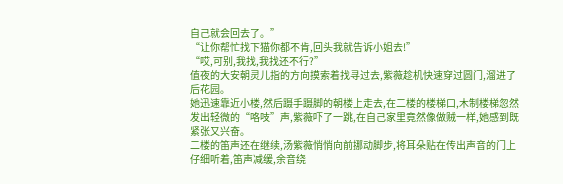自己就会回去了。”
“让你帮忙找下猫你都不肯,回头我就告诉小姐去!”
“哎,可别,我找,我找还不行?”
值夜的大安朝灵儿指的方向摸索着找寻过去,紫薇趁机快速穿过圆门,溜进了后花园。
她迅速靠近小楼,然后蹑手蹑脚的朝楼上走去,在二楼的楼梯口,木制楼梯忽然发出轻微的“咯吱”声,紫薇吓了一跳,在自己家里竟然像做贼一样,她感到既紧张又兴奋。
二楼的笛声还在继续,汤紫薇悄悄向前挪动脚步,将耳朵贴在传出声音的门上仔细听着,笛声减缓,余音绕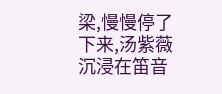梁,慢慢停了下来,汤紫薇沉浸在笛音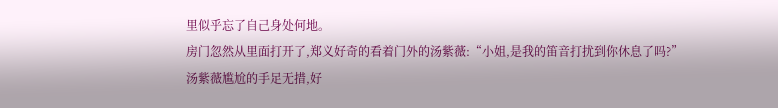里似乎忘了自己身处何地。
房门忽然从里面打开了,郑义好奇的看着门外的汤紫薇:“小姐,是我的笛音打扰到你休息了吗?”
汤紫薇尴尬的手足无措,好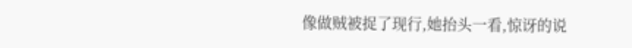像做贼被捉了现行,她抬头一看,惊讶的说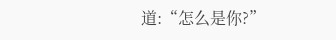道:“怎么是你?”